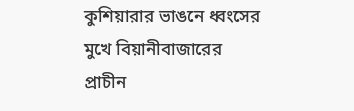কুশিয়ারার ভাঙনে ধ্বংসের মুখে বিয়ানীবাজারের প্রাচীন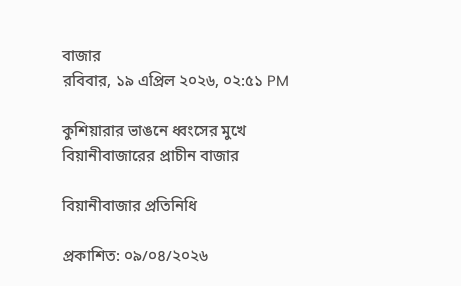বাজার
রবিবার, ১৯ এপ্রিল ২০২৬, ০২:৫১ PM

কুশিয়ারার ভাঙনে ধ্বংসের মুখে বিয়ানীবাজারের প্রাচীন বাজার

বিয়ানীবাজার প্রতিনিধি

প্রকাশিত: ০৯/০৪/২০২৬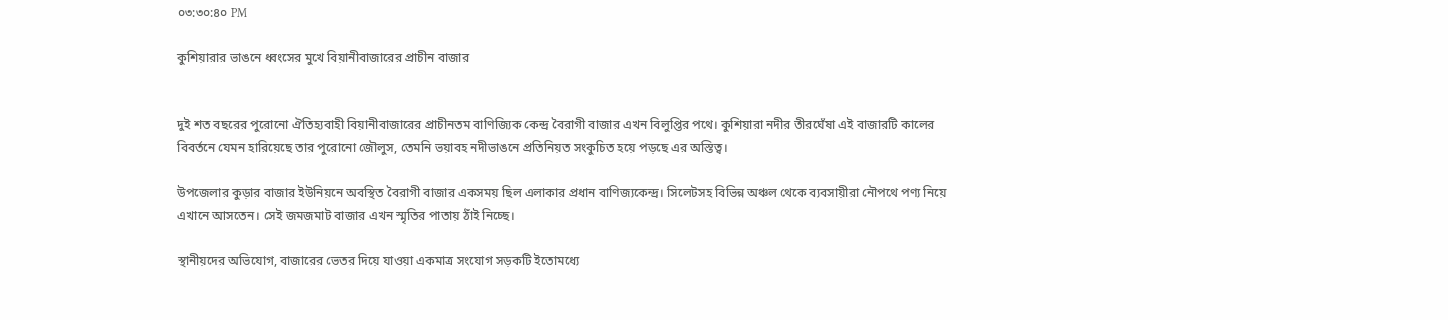০৩:৩০:৪০ PM

কুশিয়ারার ভাঙনে ধ্বংসের মুখে বিয়ানীবাজারের প্রাচীন বাজার


দুই শত বছরের পুরোনো ঐতিহ্যবাহী বিয়ানীবাজারের প্রাচীনতম বাণিজ্যিক কেন্দ্র বৈরাগী বাজার এখন বিলুপ্তির পথে। কুশিয়ারা নদীর তীরঘেঁষা এই বাজারটি কালের বিবর্তনে যেমন হারিয়েছে তার পুরোনো জৌলুস, তেমনি ভয়াবহ নদীভাঙনে প্রতিনিয়ত সংকুচিত হয়ে পড়ছে এর অস্তিত্ব।

উপজেলার কুড়ার বাজার ইউনিয়নে অবস্থিত বৈরাগী বাজার একসময় ছিল এলাকার প্রধান বাণিজ্যকেন্দ্র। সিলেটসহ বিভিন্ন অঞ্চল থেকে ব্যবসায়ীরা নৌপথে পণ্য নিয়ে এখানে আসতেন। সেই জমজমাট বাজার এখন স্মৃতির পাতায় ঠাঁই নিচ্ছে।

স্থানীয়দের অভিযোগ, বাজারের ভেতর দিয়ে যাওয়া একমাত্র সংযোগ সড়কটি ইতোমধ্যে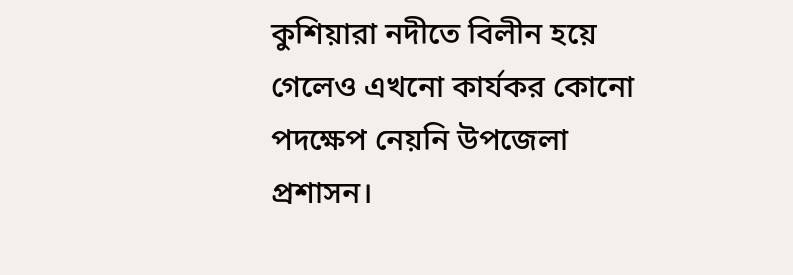কুশিয়ারা নদীতে বিলীন হয়ে গেলেও এখনো কার্যকর কোনো পদক্ষেপ নেয়নি উপজেলা প্রশাসন।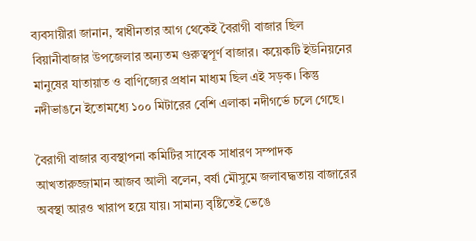ব্যবসায়ীরা জানান, স্বাধীনতার আগ থেকেই বৈরাগী বাজার ছিল বিয়ানীবাজার উপজেলার অন্যতম গুরুত্বপূর্ণ বাজার। কয়েকটি ইউনিয়নের মানুষের যাতায়াত ও বাণিজ্যের প্রধান মাধ্যম ছিল এই সড়ক। কিন্তু নদীভাঙনে ইতোমধ্যে ১০০ মিটারের বেশি এলাকা নদীগর্ভে চলে গেছে।

বৈরাগী বাজার ব্যবস্থাপনা কমিটির সাবেক সাধারণ সম্পাদক আখতারুজ্জামান আজব আলী বলেন, বর্ষা মৌসুমে জলাবদ্ধতায় বাজারের অবস্থা আরও খারাপ হয়ে যায়। সামান্য বৃষ্টিতেই ভেঙে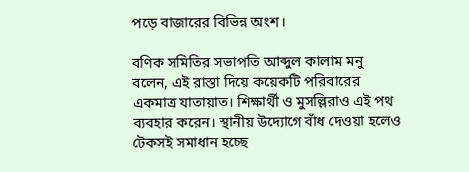পড়ে বাজারের বিভিন্ন অংশ।

বণিক সমিতির সভাপতি আব্দুল কালাম মনু বলেন, এই রাস্তা দিয়ে কয়েকটি পরিবারের একমাত্র যাতায়াত। শিক্ষার্থী ও মুসল্লিরাও এই পথ ব্যবহার করেন। স্থানীয় উদ্যোগে বাঁধ দেওয়া হলেও টেকসই সমাধান হচ্ছে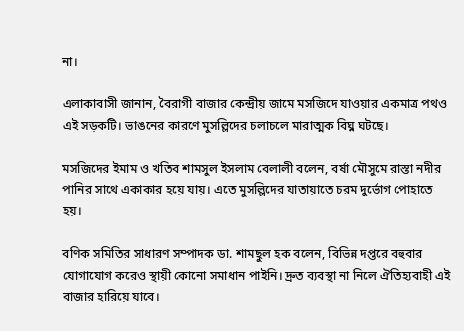না।

এলাকাবাসী জানান, বৈরাগী বাজার কেন্দ্রীয় জামে মসজিদে যাওয়ার একমাত্র পথও এই সড়কটি। ভাঙনের কারণে মুসল্লিদের চলাচলে মারাত্মক বিঘ্ন ঘটছে।

মসজিদের ইমাম ও খতিব শামসুল ইসলাম বেলালী বলেন, বর্ষা মৌসুমে রাস্তা নদীর পানির সাথে একাকার হয়ে যায়। এতে মুসল্লিদের যাতায়াতে চরম দুর্ভোগ পোহাতে হয়।

বণিক সমিতির সাধারণ সম্পাদক ডা. শামছুল হক বলেন, বিভিন্ন দপ্তরে বহুবার যোগাযোগ করেও স্থায়ী কোনো সমাধান পাইনি। দ্রুত ব্যবস্থা না নিলে ঐতিহ্যবাহী এই বাজার হারিয়ে যাবে।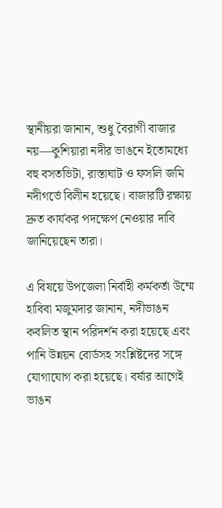স্থানীয়রা জানান, শুধু বৈরাগী বাজার নয়—কুশিয়ারা নদীর ভাঙনে ইতোমধ্যে বহু বসতভিটা, রাস্তাঘাট ও ফসলি জমি নদীগর্ভে বিলীন হয়েছে। বাজারটি রক্ষায় দ্রুত কার্যকর পদক্ষেপ নেওয়ার দাবি জানিয়েছেন তারা।

এ বিষয়ে উপজেলা নির্বাহী কর্মকর্তা উম্মে হাবিবা মজুমদার জানান, নদীভাঙন কবলিত স্থান পরিদর্শন করা হয়েছে এবং পানি উন্নয়ন বোর্ডসহ সংশ্লিষ্টদের সঙ্গে যোগাযোগ করা হয়েছে। বর্ষার আগেই ভাঙন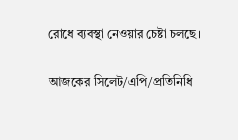রোধে ব্যবস্থা নেওয়ার চেষ্টা চলছে।

আজকের সিলেট/এপি/প্রতিনিধি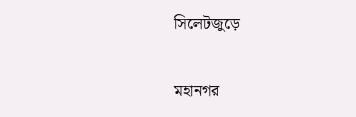সিলেটজুড়ে


মহানগর